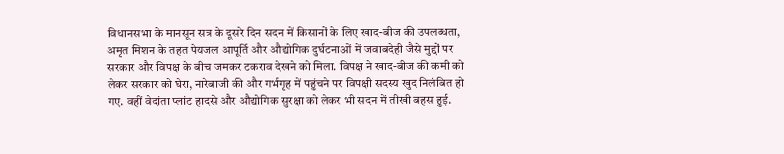विधानसभा के मानसून सत्र के दूसरे दिन सदन में किसानों के लिए खाद-बीज की उपलब्धता, अमृत मिशन के तहत पेयजल आपूर्ति और औद्योगिक दुर्घटनाओं में जवाबदेही जैसे मुद्दों पर सरकार और विपक्ष के बीच जमकर टकराव देखने को मिला. विपक्ष ने खाद-बीज की कमी को लेकर सरकार को घेरा, नारेबाजी की और गर्भगृह में पहुंचने पर विपक्षी सदस्य खुद निलंबित हो गए. वहीं वेदांता प्लांट हादसे और औद्योगिक सुरक्षा को लेकर भी सदन में तीखी बहस हुई.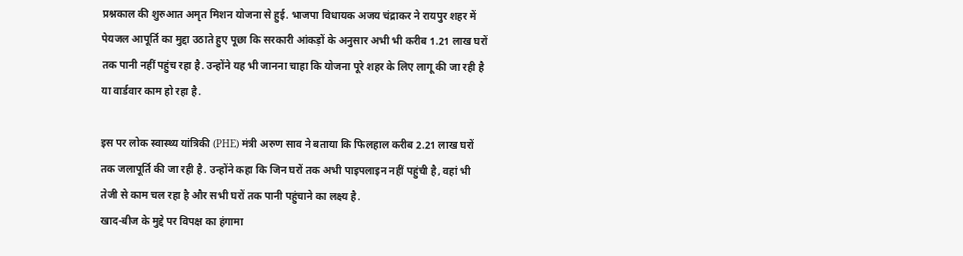प्रश्नकाल की शुरुआत अमृत मिशन योजना से हुई. भाजपा विधायक अजय चंद्राकर ने रायपुर शहर में पेयजल आपूर्ति का मुद्दा उठाते हुए पूछा कि सरकारी आंकड़ों के अनुसार अभी भी करीब 1.21 लाख घरों तक पानी नहीं पहुंच रहा है. उन्होंने यह भी जानना चाहा कि योजना पूरे शहर के लिए लागू की जा रही है या वार्डवार काम हो रहा है.

इस पर लोक स्वास्थ्य यांत्रिकी (PHE) मंत्री अरुण साव ने बताया कि फिलहाल करीब 2.21 लाख घरों तक जलापूर्ति की जा रही है. उन्होंने कहा कि जिन घरों तक अभी पाइपलाइन नहीं पहुंची है, वहां भी तेजी से काम चल रहा है और सभी घरों तक पानी पहुंचाने का लक्ष्य है.
खाद-बीज के मुद्दे पर विपक्ष का हंगामा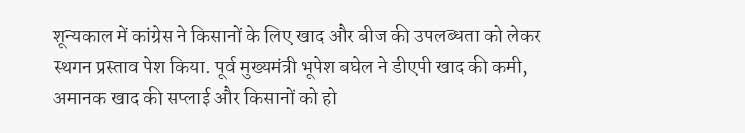शून्यकाल में कांग्रेस ने किसानों के लिए खाद और बीज की उपलब्धता को लेकर स्थगन प्रस्ताव पेश किया. पूर्व मुख्यमंत्री भूपेश बघेल ने डीएपी खाद की कमी, अमानक खाद की सप्लाई और किसानों को हो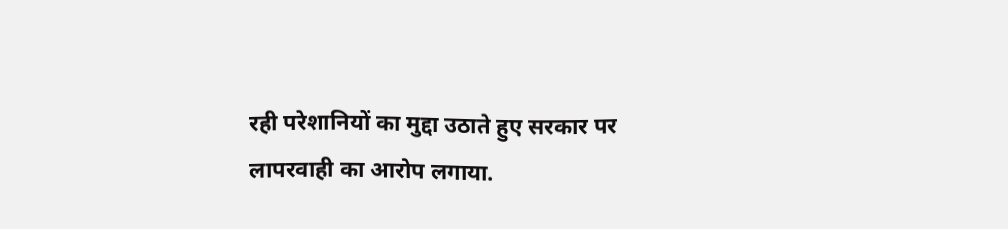रही परेशानियों का मुद्दा उठाते हुए सरकार पर लापरवाही का आरोप लगाया.